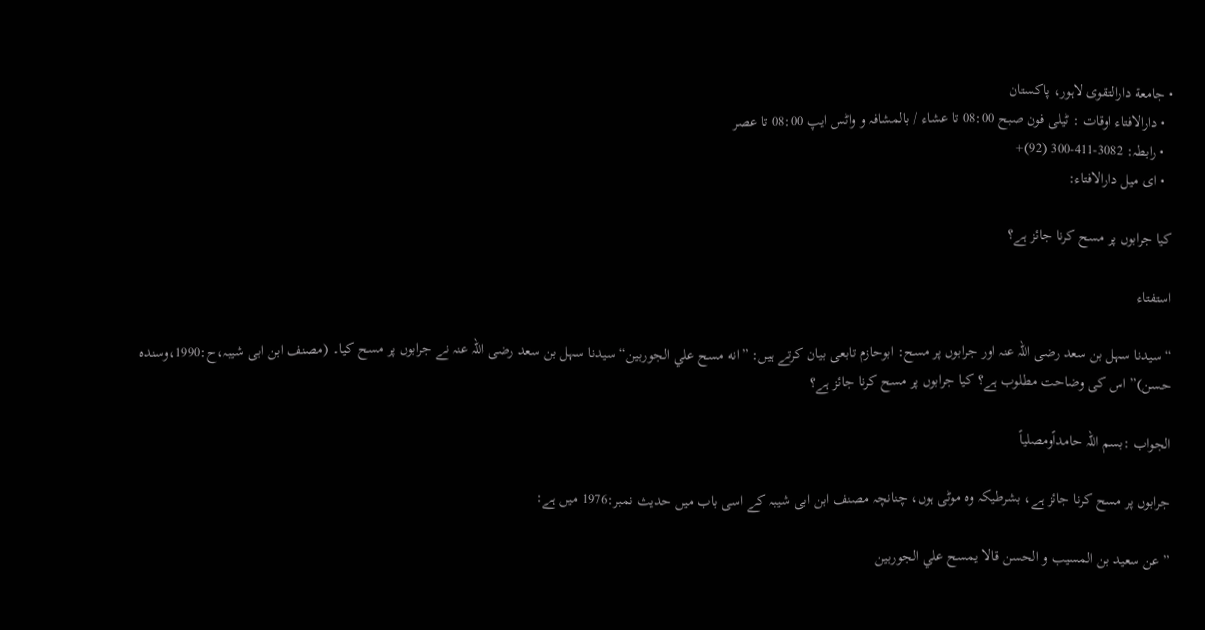• جامعة دارالتقوی لاہور، پاکستان
  • دارالافتاء اوقات : ٹیلی فون صبح 08:00 تا عشاء / بالمشافہ و واٹس ایپ 08:00 تا عصر
  • رابطہ: 3082-411-300 (92)+
  • ای میل دارالافتاء:

کیا جرابوں پر مسح کرنا جائز ہے؟

استفتاء

“سیدنا سہل بن سعد رضی اللہ عنہ اور جرابوں پر مسح: ابوحازم تابعی بیان کرتے ہیں: ”انه مسح علي الجوربين“ سیدنا سہل بن سعد رضی اللہ عنہ نے جرابوں پر مسح کیا۔ (مصنف ابن ابی شیبہ،ح:1990،وسندہ حسن)” اس کی وضاحت مطلوب ہے؟ کیا جرابوں پر مسح کرنا جائز ہے؟

الجواب :بسم اللہ حامداًومصلیاً

جرابوں پر مسح کرنا جائز ہے، بشرطیکہ وہ موٹی ہوں، چنانچہ مصنف ابن ابی شیبہ کے اسی باب میں حدیث نمبر:1976 میں ہے:

”عن سعيد بن المسيب و الحسن قالا يمسح علي الجوربين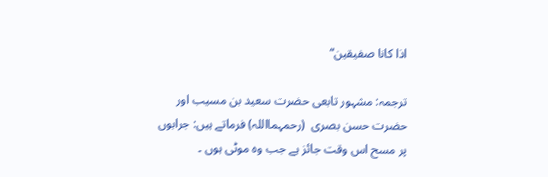اذا كانا صفيقين“

ترجمہ: مشہور تابعی حضرت سعید بن مسیب اور حضرت حسن بصری  (رحمہمااللہ) فرماتے ہیں: جرابوں پر مسح اس وقت جائز ہے جب وہ موٹی ہوں ۔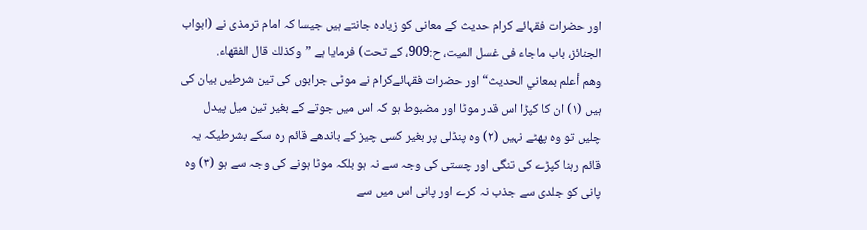اور حضرات فقہائے کرام حدیث کے معانی کو زیادہ جانتے ہیں جیسا کہ امام ترمذی نے (ابواب الجنائز، باب ماجاء فی غسل المیت، ح:909، کے تحت) فرمایا ہے ”وكذلك قال الفقهاء. وهم ‌أعلم ‌بمعاني ‌الحديث“ اور حضرات فقہائےکرام نے موٹی جرابوں کی تین شرطیں بیان کی ہیں (۱) ان کا کپڑا اس قدر موٹا اور مضبوط ہو کہ اس میں جوتے کے بغیر تین میل پیدل چلیں تو وہ پھٹے نہیں (۲) وہ پنڈلی پر بغیر کسی چیز کے باندھے قائم رہ سکے بشرطیکہ یہ قائم رہنا کپڑے کی تنگی اور چستی کی وجہ سے نہ ہو بلکہ موٹا ہونے کی وجہ سے ہو (۳) وہ پانی کو جلدی سے جذب نہ کرے اور پانی اس میں سے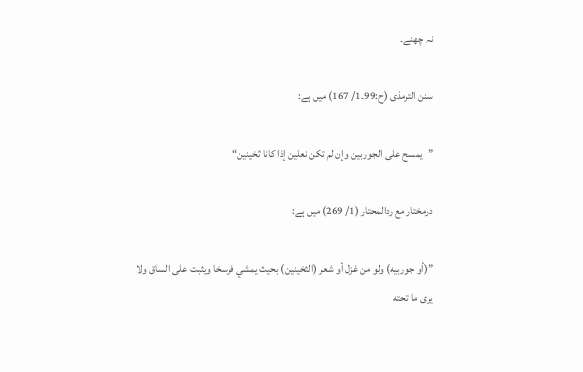نہ چھنے۔

سنن الترمذی (ح:99۔1/ 167) میں ہے:

”يمسح على الجوربين وإن لم تكن نعلين إذا كانا ‌ثخينين“

درمختار مع ردالمحتار (1/ 269) میں ہے:

”(أو جوربيه) ولو من غزل أو شعر (الثخينين) بحيث ‌يمشي ‌فرسخا ويثبت على الساق ولا يرى ما تحته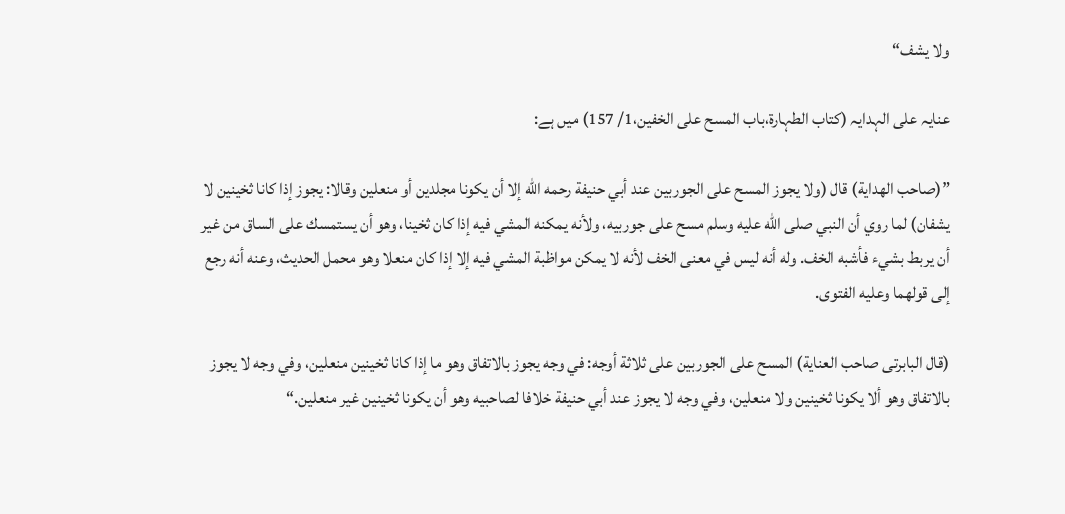ولا يشف“

عنایہ علی الہدایہ (کتاب الطہارۃ،باب المسح علی الخفین،1/ 157) میں ہے:

”(صاحب الهداية) قال (ولا يجوز المسح على الجوربين عند أبي حنيفة رحمه الله إلا أن يكونا مجلدين أو منعلين وقالا: يجوز إذا كانا ثخينين لا يشفان) لما روي أن النبي صلى الله عليه وسلم مسح على جوربيه، ولأنه يمكنه المشي فيه إذا كان ثخينا، وهو أن يستمسك على الساق من غير أن يربط بشيء فأشبه الخف. وله أنه ليس في معنى الخف لأنه لا يمكن مواظبة المشي فيه إلا إذا كان منعلا وهو محمل الحديث، وعنه أنه رجع إلى قولهما وعليه الفتوى.

(قال البابرتی صاحب العنایة) المسح على الجوربين على ثلاثة أوجه: في وجه يجوز بالاتفاق وهو ما إذا كانا ثخينين منعلين، وفي وجه لا يجوز بالاتفاق وهو ألا يكونا ثخينين ولا منعلين، وفي وجه لا يجوز عند أبي حنيفة خلافا لصاحبيه وهو أن يكونا ثخينين غير منعلين.“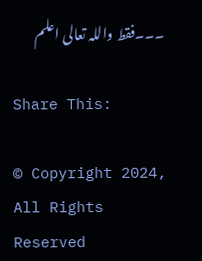۔۔۔فقط واللہ تعالی اعلم

Share This:

© Copyright 2024, All Rights Reserved